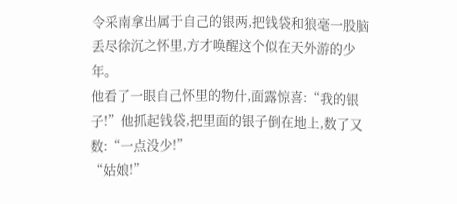令采南拿出属于自己的银两,把钱袋和狼毫一股脑丢尽徐沉之怀里,方才唤醒这个似在天外游的少年。
他看了一眼自己怀里的物什,面露惊喜:“我的银子!”他抓起钱袋,把里面的银子倒在地上,数了又数:“一点没少!”
“姑娘!”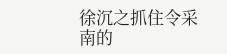徐沉之抓住令采南的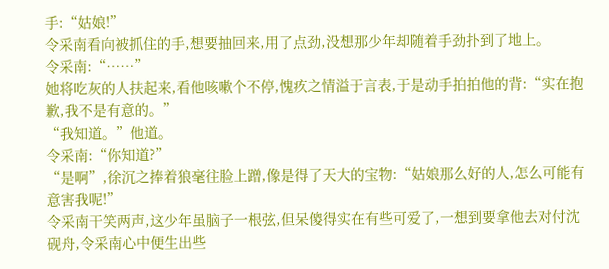手:“姑娘!”
令采南看向被抓住的手,想要抽回来,用了点劲,没想那少年却随着手劲扑到了地上。
令采南:“……”
她将吃灰的人扶起来,看他咳嗽个不停,愧疚之情溢于言表,于是动手拍拍他的背:“实在抱歉,我不是有意的。”
“我知道。”他道。
令采南:“你知道?”
“是啊”,徐沉之捧着狼毫往脸上蹭,像是得了天大的宝物:“姑娘那么好的人,怎么可能有意害我呢!”
令采南干笑两声,这少年虽脑子一根弦,但呆傻得实在有些可爱了,一想到要拿他去对付沈砚舟,令采南心中便生出些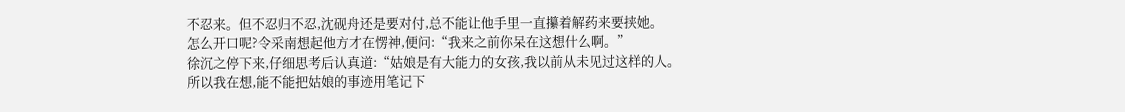不忍来。但不忍归不忍,沈砚舟还是要对付,总不能让他手里一直攥着解药来要挟她。
怎么开口呢?令采南想起他方才在愣神,便问:“我来之前你呆在这想什么啊。”
徐沉之停下来,仔细思考后认真道:“姑娘是有大能力的女孩,我以前从未见过这样的人。所以我在想,能不能把姑娘的事迹用笔记下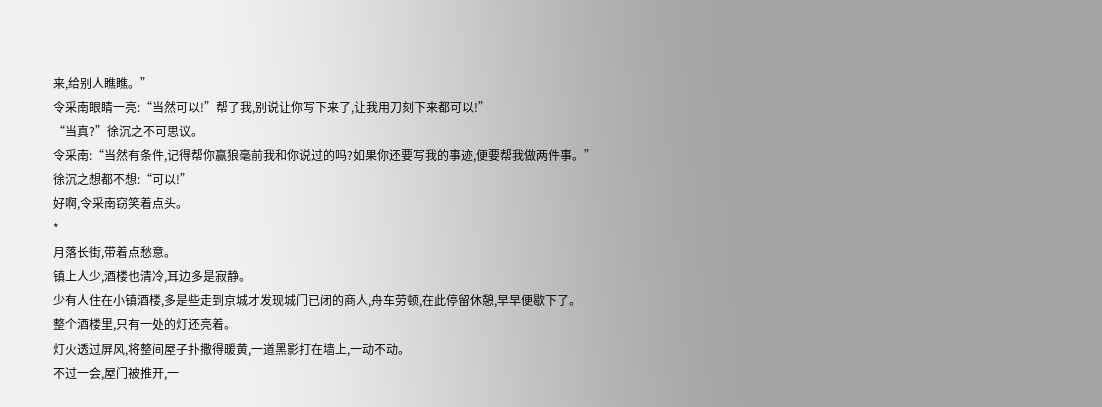来,给别人瞧瞧。”
令采南眼睛一亮:“当然可以!”帮了我,别说让你写下来了,让我用刀刻下来都可以!”
“当真?”徐沉之不可思议。
令采南:“当然有条件,记得帮你赢狼毫前我和你说过的吗?如果你还要写我的事迹,便要帮我做两件事。”
徐沉之想都不想:“可以!”
好啊,令采南窃笑着点头。
*
月落长街,带着点愁意。
镇上人少,酒楼也清冷,耳边多是寂静。
少有人住在小镇酒楼,多是些走到京城才发现城门已闭的商人,舟车劳顿,在此停留休憩,早早便歇下了。
整个酒楼里,只有一处的灯还亮着。
灯火透过屏风,将整间屋子扑撒得暖黄,一道黑影打在墙上,一动不动。
不过一会,屋门被推开,一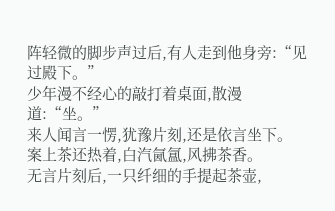阵轻微的脚步声过后,有人走到他身旁:“见过殿下。”
少年漫不经心的敲打着桌面,散漫道:“坐。”
来人闻言一愣,犹豫片刻,还是依言坐下。
案上茶还热着,白汽氤氲,风拂茶香。
无言片刻后,一只纤细的手提起茶壶,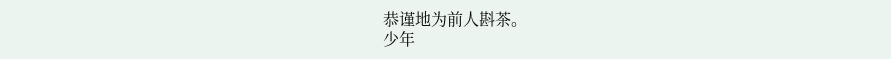恭谨地为前人斟茶。
少年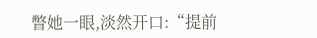瞥她一眼,淡然开口:“提前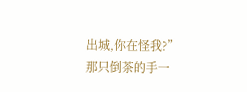出城,你在怪我?”
那只倒茶的手一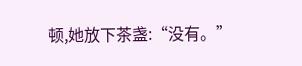顿,她放下茶盏:“没有。”